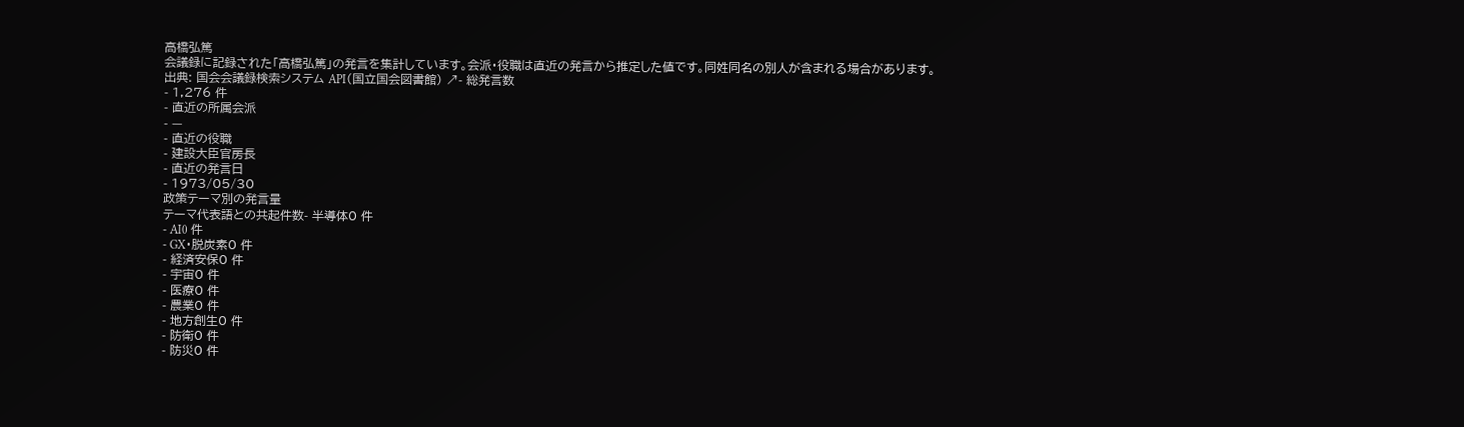高橋弘篤
会議録に記録された「高橋弘篤」の発言を集計しています。会派・役職は直近の発言から推定した値です。同姓同名の別人が含まれる場合があります。
出典: 国会会議録検索システム API(国立国会図書館) ↗- 総発言数
- 1,276 件
- 直近の所属会派
- —
- 直近の役職
- 建設大臣官房長
- 直近の発言日
- 1973/05/30
政策テーマ別の発言量
テーマ代表語との共起件数- 半導体0 件
- AI0 件
- GX・脱炭素0 件
- 経済安保0 件
- 宇宙0 件
- 医療0 件
- 農業0 件
- 地方創生0 件
- 防衛0 件
- 防災0 件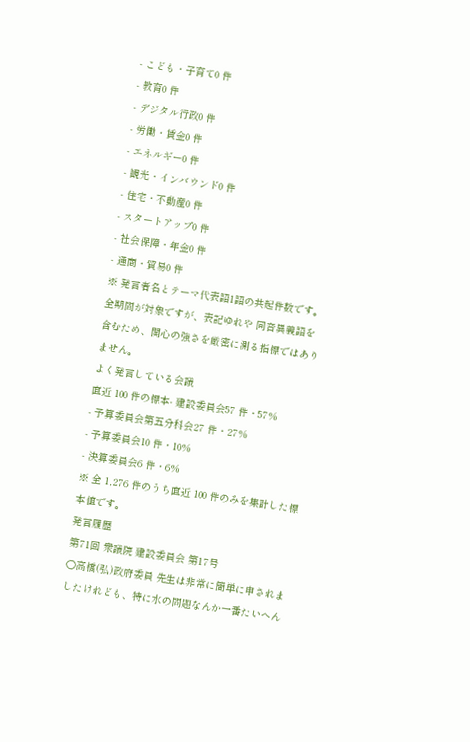- こども・子育て0 件
- 教育0 件
- デジタル行政0 件
- 労働・賃金0 件
- エネルギー0 件
- 観光・インバウンド0 件
- 住宅・不動産0 件
- スタートアップ0 件
- 社会保障・年金0 件
- 通商・貿易0 件
※ 発言者名とテーマ代表語1語の共起件数です。全期間が対象ですが、表記ゆれや 同音異義語を含むため、関心の強さを厳密に測る指標ではありません。
よく発言している会議
直近 100 件の標本- 建設委員会57 件・57%
- 予算委員会第五分科会27 件・27%
- 予算委員会10 件・10%
- 決算委員会6 件・6%
※ 全 1,276 件のうち直近 100 件のみを集計した標本値です。
発言履歴
第71回 衆議院 建設委員会 第17号
○高橋(弘)政府委員 先生は非常に簡単に申されましたけれども、特に水の問題なんか一番たいへん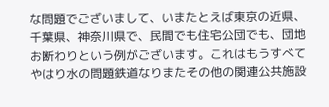な問題でございまして、いまたとえば東京の近県、千葉県、神奈川県で、民間でも住宅公団でも、団地お断わりという例がございます。これはもうすべてやはり水の問題鉄道なりまたその他の関連公共施設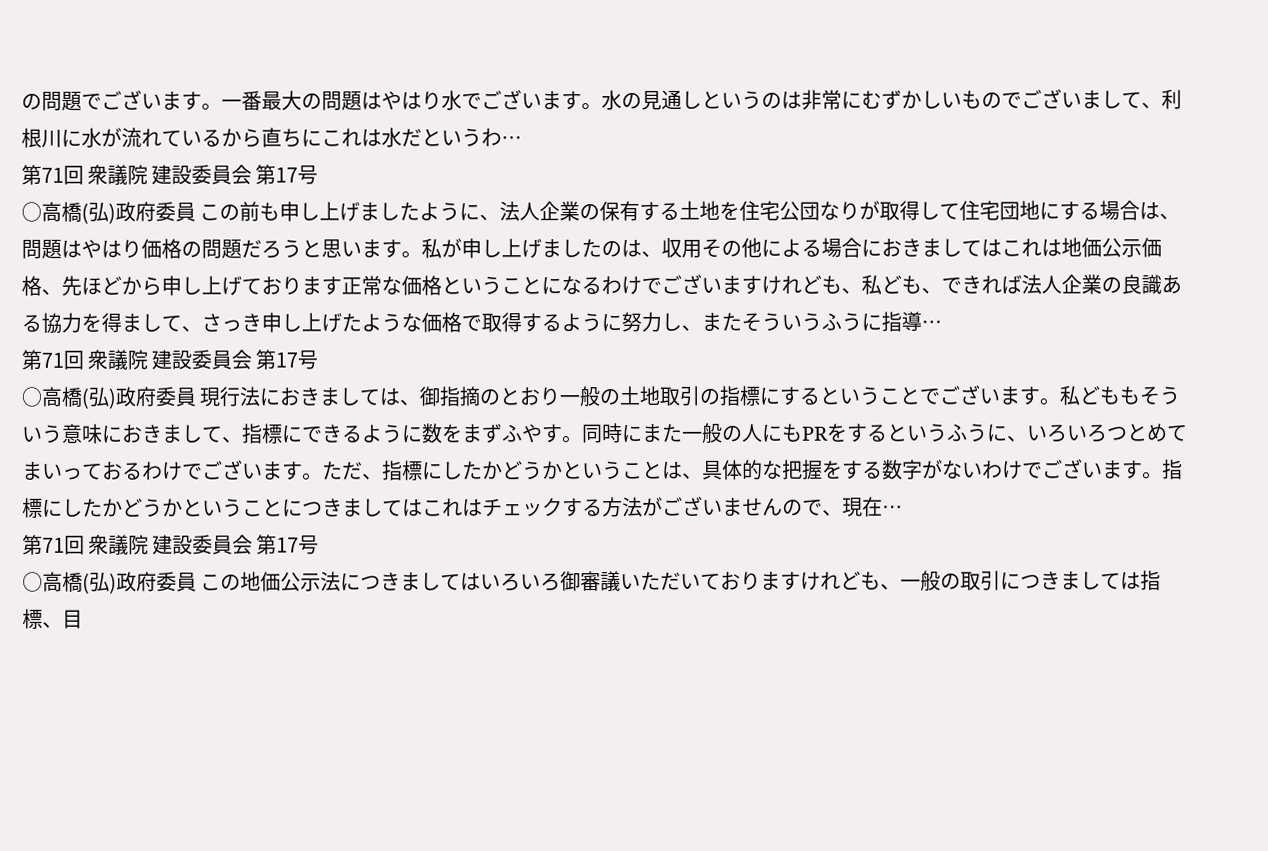の問題でございます。一番最大の問題はやはり水でございます。水の見通しというのは非常にむずかしいものでございまして、利根川に水が流れているから直ちにこれは水だというわ…
第71回 衆議院 建設委員会 第17号
○高橋(弘)政府委員 この前も申し上げましたように、法人企業の保有する土地を住宅公団なりが取得して住宅団地にする場合は、問題はやはり価格の問題だろうと思います。私が申し上げましたのは、収用その他による場合におきましてはこれは地価公示価格、先ほどから申し上げております正常な価格ということになるわけでございますけれども、私ども、できれば法人企業の良識ある協力を得まして、さっき申し上げたような価格で取得するように努力し、またそういうふうに指導…
第71回 衆議院 建設委員会 第17号
○高橋(弘)政府委員 現行法におきましては、御指摘のとおり一般の土地取引の指標にするということでございます。私どももそういう意味におきまして、指標にできるように数をまずふやす。同時にまた一般の人にもPRをするというふうに、いろいろつとめてまいっておるわけでございます。ただ、指標にしたかどうかということは、具体的な把握をする数字がないわけでございます。指標にしたかどうかということにつきましてはこれはチェックする方法がございませんので、現在…
第71回 衆議院 建設委員会 第17号
○高橋(弘)政府委員 この地価公示法につきましてはいろいろ御審議いただいておりますけれども、一般の取引につきましては指標、目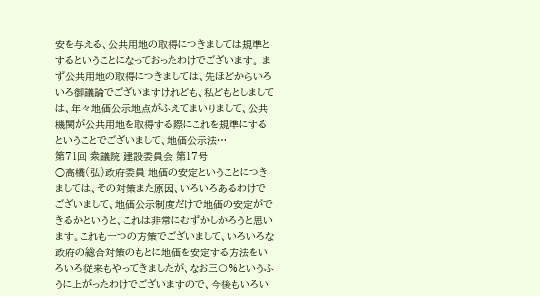安を与える、公共用地の取得につきましては規準とするということになっておったわけでございます。 まず公共用地の取得につきましては、先ほどからいろいろ御議論でございますけれども、私どもとしましては、年々地価公示地点がふえてまいりまして、公共機関が公共用地を取得する際にこれを規準にするということでございまして、地価公示法…
第71回 衆議院 建設委員会 第17号
○高橋(弘)政府委員 地価の安定ということにつきましては、その対策また原因、いろいろあるわけでございまして、地価公示制度だけで地価の安定ができるかというと、これは非常にむずかしかろうと思います。これも一つの方策でございまして、いろいろな政府の総合対策のもとに地価を安定する方法をいろいろ従来もやってきましたが、なお三〇%というふうに上がったわけでございますので、今後もいろい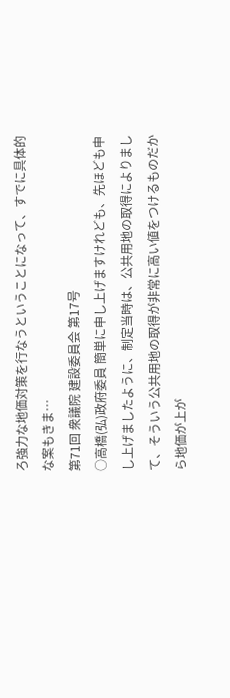ろ強力な地価対策を行なうということになって、すでに具体的な案もきま…
第71回 衆議院 建設委員会 第17号
○高橋(弘)政府委員 簡単に申し上げますけれども、先ほども申し上げましたように、制定当時は、公共用地の取得によりまして、そういう公共用地の取得が非常に高い値をつけるものだから地価が上が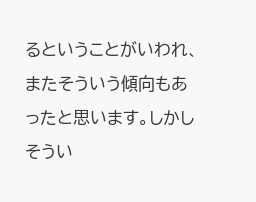るということがいわれ、またそういう傾向もあったと思います。しかしそうい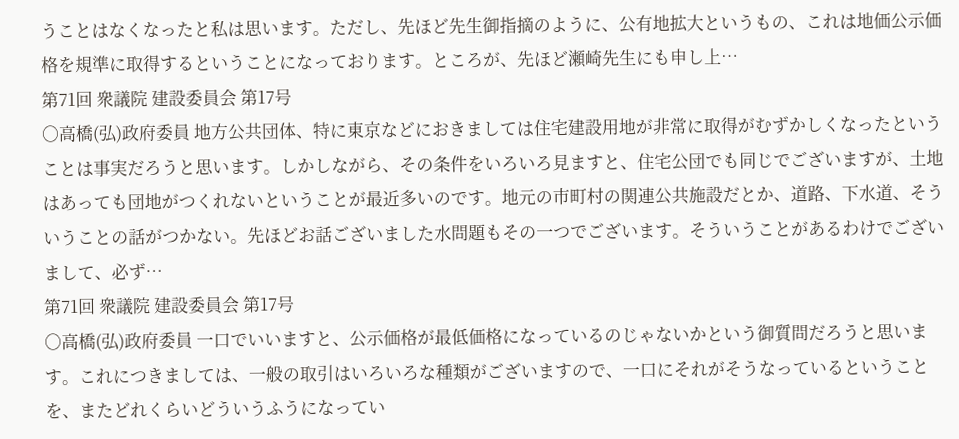うことはなくなったと私は思います。ただし、先ほど先生御指摘のように、公有地拡大というもの、これは地価公示価格を規準に取得するということになっております。ところが、先ほど瀬崎先生にも申し上…
第71回 衆議院 建設委員会 第17号
○高橋(弘)政府委員 地方公共団体、特に東京などにおきましては住宅建設用地が非常に取得がむずかしくなったということは事実だろうと思います。しかしながら、その条件をいろいろ見ますと、住宅公団でも同じでございますが、土地はあっても団地がつくれないということが最近多いのです。地元の市町村の関連公共施設だとか、道路、下水道、そういうことの話がつかない。先ほどお話ございました水問題もその一つでございます。そういうことがあるわけでございまして、必ず…
第71回 衆議院 建設委員会 第17号
○高橋(弘)政府委員 一口でいいますと、公示価格が最低価格になっているのじゃないかという御質問だろうと思います。これにつきましては、一般の取引はいろいろな種類がございますので、一口にそれがそうなっているということを、またどれくらいどういうふうになってい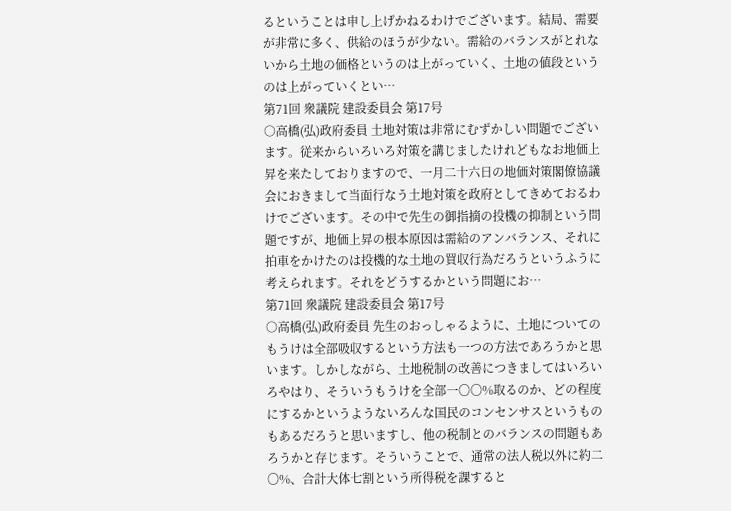るということは申し上げかねるわけでございます。結局、需要が非常に多く、供給のほうが少ない。需給のバランスがとれないから土地の価格というのは上がっていく、土地の値段というのは上がっていくとい…
第71回 衆議院 建設委員会 第17号
○高橋(弘)政府委員 土地対策は非常にむずかしい問題でございます。従来からいろいろ対策を講じましたけれどもなお地価上昇を来たしておりますので、一月二十六日の地価対策閣僚協議会におきまして当面行なう土地対策を政府としてきめておるわけでございます。その中で先生の御指摘の投機の抑制という問題ですが、地価上昇の根本原因は需給のアンバランス、それに拍車をかけたのは投機的な土地の買収行為だろうというふうに考えられます。それをどうするかという問題にお…
第71回 衆議院 建設委員会 第17号
○高橋(弘)政府委員 先生のおっしゃるように、土地についてのもうけは全部吸収するという方法も一つの方法であろうかと思います。しかしながら、土地税制の改善につきましてはいろいろやはり、そういうもうけを全部一〇〇%取るのか、どの程度にするかというようないろんな国民のコンセンサスというものもあるだろうと思いますし、他の税制とのバランスの問題もあろうかと存じます。そういうことで、通常の法人税以外に約二〇%、合計大体七割という所得税を課すると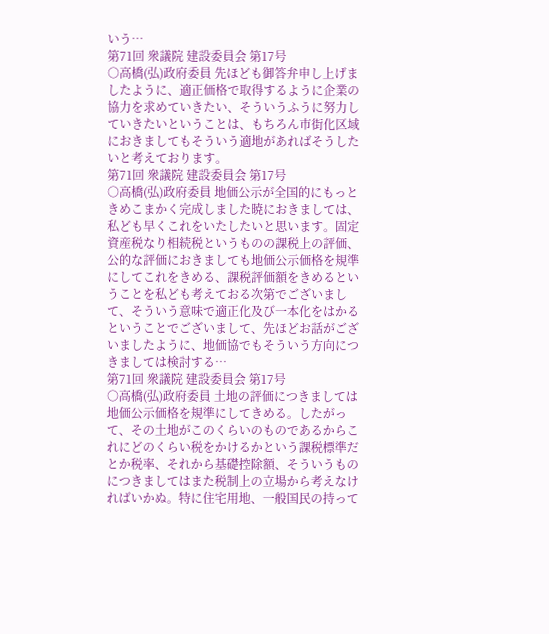いう…
第71回 衆議院 建設委員会 第17号
○高橋(弘)政府委員 先ほども御答弁申し上げましたように、適正価格で取得するように企業の協力を求めていきたい、そういうふうに努力していきたいということは、もちろん市街化区域におきましてもそういう適地があればそうしたいと考えております。
第71回 衆議院 建設委員会 第17号
○高橋(弘)政府委員 地価公示が全国的にもっときめこまかく完成しました暁におきましては、私ども早くこれをいたしたいと思います。固定資産税なり相続税というものの課税上の評価、公的な評価におきましても地価公示価格を規準にしてこれをきめる、課税評価額をきめるということを私ども考えておる次第でございまして、そういう意味で適正化及び一本化をはかるということでございまして、先ほどお話がございましたように、地価協でもそういう方向につきましては検討する…
第71回 衆議院 建設委員会 第17号
○高橋(弘)政府委員 土地の評価につきましては地価公示価格を規準にしてきめる。したがって、その土地がこのくらいのものであるからこれにどのくらい税をかけるかという課税標準だとか税率、それから基礎控除額、そういうものにつきましてはまた税制上の立場から考えなければいかぬ。特に住宅用地、一般国民の持って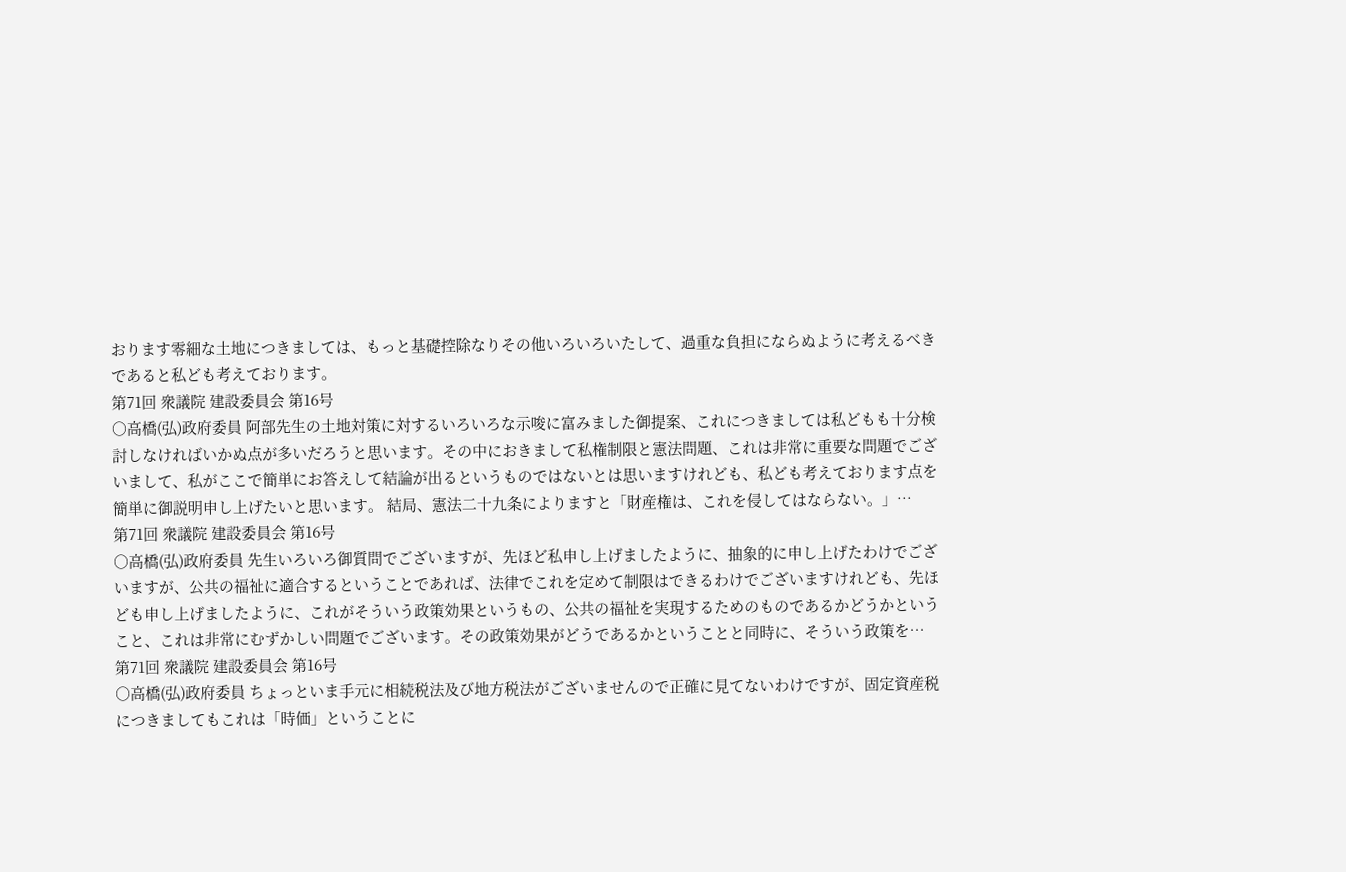おります零細な土地につきましては、もっと基礎控除なりその他いろいろいたして、過重な負担にならぬように考えるべきであると私ども考えております。
第71回 衆議院 建設委員会 第16号
○高橋(弘)政府委員 阿部先生の土地対策に対するいろいろな示唆に富みました御提案、これにつきましては私どもも十分検討しなければいかぬ点が多いだろうと思います。その中におきまして私権制限と憲法問題、これは非常に重要な問題でございまして、私がここで簡単にお答えして結論が出るというものではないとは思いますけれども、私ども考えております点を簡単に御説明申し上げたいと思います。 結局、憲法二十九条によりますと「財産権は、これを侵してはならない。」…
第71回 衆議院 建設委員会 第16号
○高橋(弘)政府委員 先生いろいろ御質問でございますが、先ほど私申し上げましたように、抽象的に申し上げたわけでございますが、公共の福祉に適合するということであれば、法律でこれを定めて制限はできるわけでございますけれども、先ほども申し上げましたように、これがそういう政策効果というもの、公共の福祉を実現するためのものであるかどうかということ、これは非常にむずかしい問題でございます。その政策効果がどうであるかということと同時に、そういう政策を…
第71回 衆議院 建設委員会 第16号
○高橋(弘)政府委員 ちょっといま手元に相続税法及び地方税法がございませんので正確に見てないわけですが、固定資産税につきましてもこれは「時価」ということに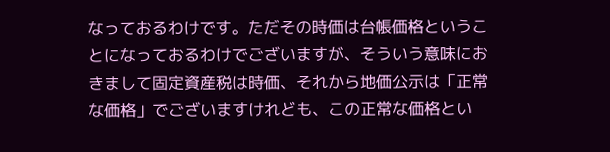なっておるわけです。ただその時価は台帳価格ということになっておるわけでございますが、そういう意味におきまして固定資産税は時価、それから地価公示は「正常な価格」でございますけれども、この正常な価格とい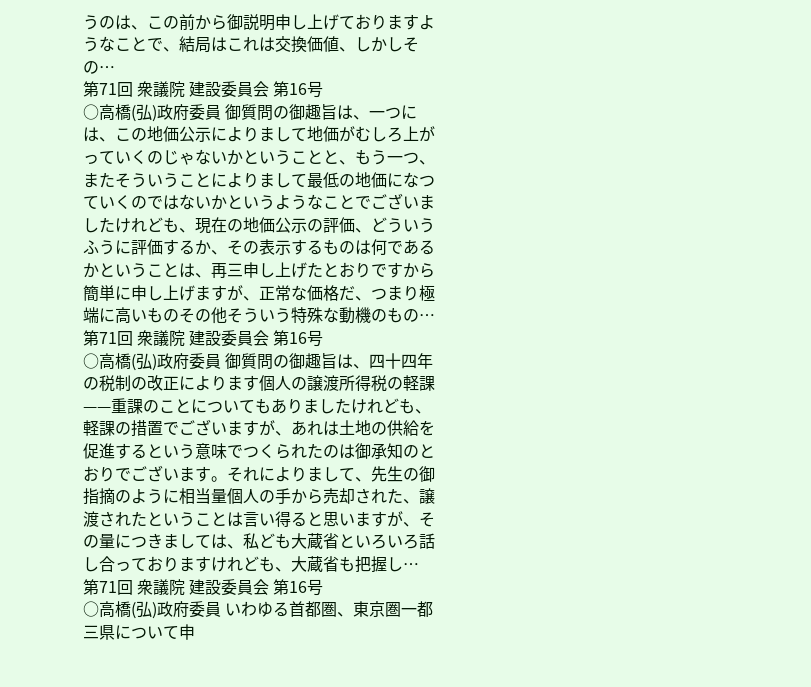うのは、この前から御説明申し上げておりますようなことで、結局はこれは交換価値、しかしその…
第71回 衆議院 建設委員会 第16号
○高橋(弘)政府委員 御質問の御趣旨は、一つには、この地価公示によりまして地価がむしろ上がっていくのじゃないかということと、もう一つ、またそういうことによりまして最低の地価になつていくのではないかというようなことでございましたけれども、現在の地価公示の評価、どういうふうに評価するか、その表示するものは何であるかということは、再三申し上げたとおりですから簡単に申し上げますが、正常な価格だ、つまり極端に高いものその他そういう特殊な動機のもの…
第71回 衆議院 建設委員会 第16号
○高橋(弘)政府委員 御質問の御趣旨は、四十四年の税制の改正によります個人の譲渡所得税の軽課——重課のことについてもありましたけれども、軽課の措置でございますが、あれは土地の供給を促進するという意味でつくられたのは御承知のとおりでございます。それによりまして、先生の御指摘のように相当量個人の手から売却された、譲渡されたということは言い得ると思いますが、その量につきましては、私ども大蔵省といろいろ話し合っておりますけれども、大蔵省も把握し…
第71回 衆議院 建設委員会 第16号
○高橋(弘)政府委員 いわゆる首都圏、東京圏一都三県について申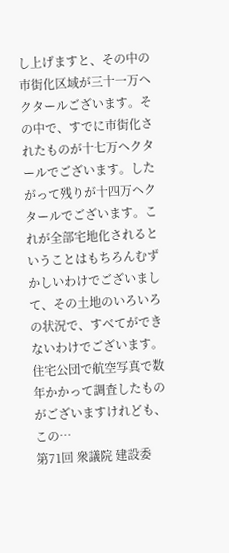し上げますと、その中の市街化区域が三十一万ヘクタールございます。その中で、すでに市街化されたものが十七万ヘクタールでございます。したがって残りが十四万ヘクタールでございます。これが全部宅地化されるということはもちろんむずかしいわけでございまして、その土地のいろいろの状況で、すべてができないわけでございます。住宅公団で航空写真で数年かかって調査したものがございますけれども、この…
第71回 衆議院 建設委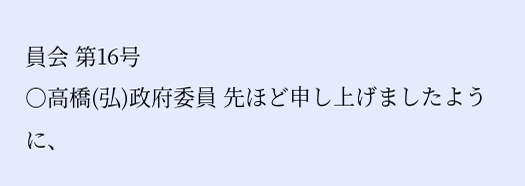員会 第16号
○高橋(弘)政府委員 先ほど申し上げましたように、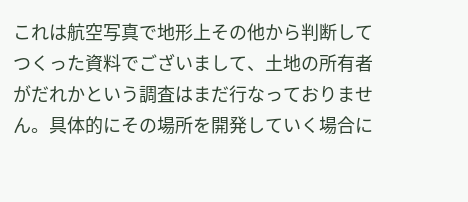これは航空写真で地形上その他から判断してつくった資料でございまして、土地の所有者がだれかという調査はまだ行なっておりません。具体的にその場所を開発していく場合に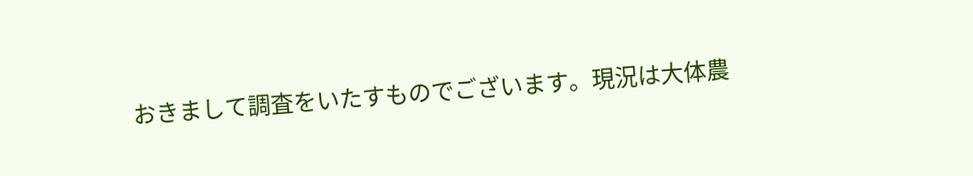おきまして調査をいたすものでございます。現況は大体農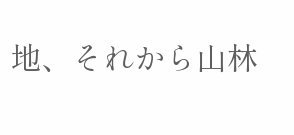地、それから山林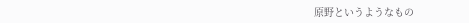原野というようなもの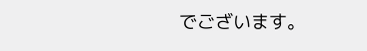でございます。